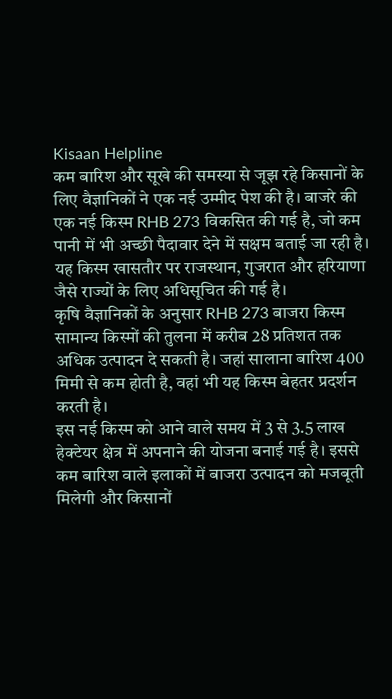Kisaan Helpline
कम बारिश और सूखे की समस्या से जूझ रहे किसानों के लिए वैज्ञानिकों ने एक नई उम्मीद पेश की है। बाजरे की एक नई किस्म RHB 273 विकसित की गई है, जो कम पानी में भी अच्छी पैदावार देने में सक्षम बताई जा रही है। यह किस्म खासतौर पर राजस्थान, गुजरात और हरियाणा जैसे राज्यों के लिए अधिसूचित की गई है।
कृषि वैज्ञानिकों के अनुसार RHB 273 बाजरा किस्म सामान्य किस्मों की तुलना में करीब 28 प्रतिशत तक अधिक उत्पादन दे सकती है। जहां सालाना बारिश 400 मिमी से कम होती है, वहां भी यह किस्म बेहतर प्रदर्शन करती है।
इस नई किस्म को आने वाले समय में 3 से 3.5 लाख हेक्टेयर क्षेत्र में अपनाने की योजना बनाई गई है। इससे कम बारिश वाले इलाकों में बाजरा उत्पादन को मजबूती मिलेगी और किसानों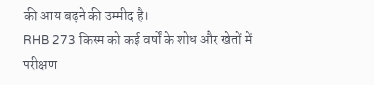की आय बढ़ने की उम्मीद है।
RHB 273 किस्म को कई वर्षों के शोध और खेतों में परीक्षण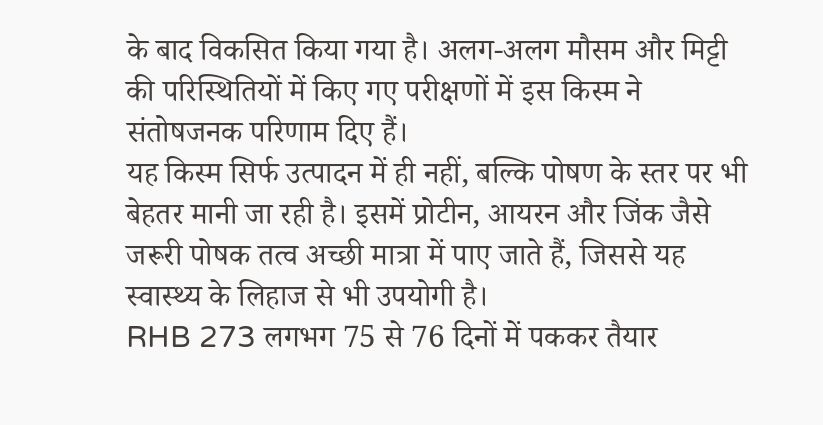के बाद विकसित किया गया है। अलग-अलग मौसम और मिट्टी की परिस्थितियों में किए गए परीक्षणों में इस किस्म ने संतोषजनक परिणाम दिए हैं।
यह किस्म सिर्फ उत्पादन में ही नहीं, बल्कि पोषण के स्तर पर भी बेहतर मानी जा रही है। इसमें प्रोटीन, आयरन और जिंक जैसे जरूरी पोषक तत्व अच्छी मात्रा में पाए जाते हैं, जिससे यह स्वास्थ्य के लिहाज से भी उपयोगी है।
RHB 273 लगभग 75 से 76 दिनों में पककर तैयार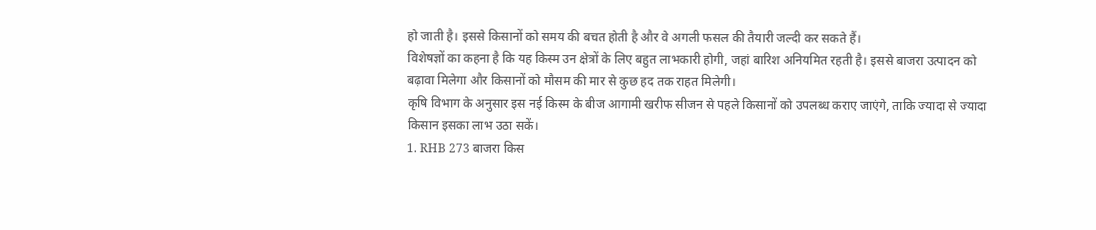हो जाती है। इससे किसानों को समय की बचत होती है और वे अगली फसल की तैयारी जल्दी कर सकते हैं।
विशेषज्ञों का कहना है कि यह किस्म उन क्षेत्रों के लिए बहुत लाभकारी होगी, जहां बारिश अनियमित रहती है। इससे बाजरा उत्पादन को बढ़ावा मिलेगा और किसानों को मौसम की मार से कुछ हद तक राहत मिलेगी।
कृषि विभाग के अनुसार इस नई किस्म के बीज आगामी खरीफ सीजन से पहले किसानों को उपलब्ध कराए जाएंगे, ताकि ज्यादा से ज्यादा किसान इसका लाभ उठा सकें।
1. RHB 273 बाजरा किस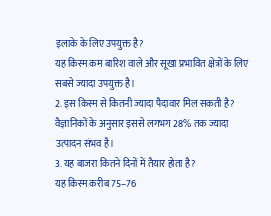इलाके के लिए उपयुक्त है?
यह किस्म कम बारिश वाले और सूखा प्रभावित क्षेत्रों के लिए सबसे ज्यादा उपयुक्त है।
2. इस किस्म से कितनी ज्यादा पैदावार मिल सकती है?
वैज्ञानिकों के अनुसार इससे लगभग 28% तक ज्यादा उत्पादन संभव है।
3. यह बाजरा कितने दिनों में तैयार होता है?
यह किस्म करीब 75–76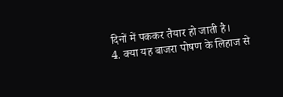दिनों में पककर तैयार हो जाती है।
4. क्या यह बाजरा पोषण के लिहाज से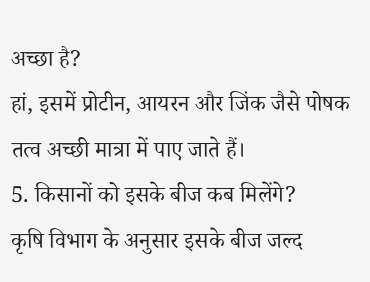अच्छा है?
हां, इसमें प्रोटीन, आयरन और जिंक जैसे पोषक तत्व अच्छी मात्रा में पाए जाते हैं।
5. किसानों को इसके बीज कब मिलेंगे?
कृषि विभाग के अनुसार इसके बीज जल्द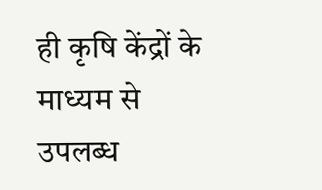ही कृषि केंद्रों के माध्यम से उपलब्ध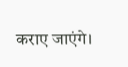कराए जाएंगे।